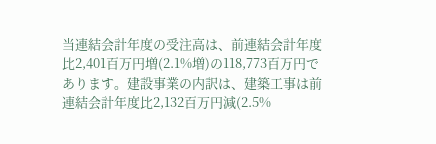当連結会計年度の受注高は、前連結会計年度比2,401百万円増(2.1%増)の118,773百万円であります。建設事業の内訳は、建築工事は前連結会計年度比2,132百万円減(2.5%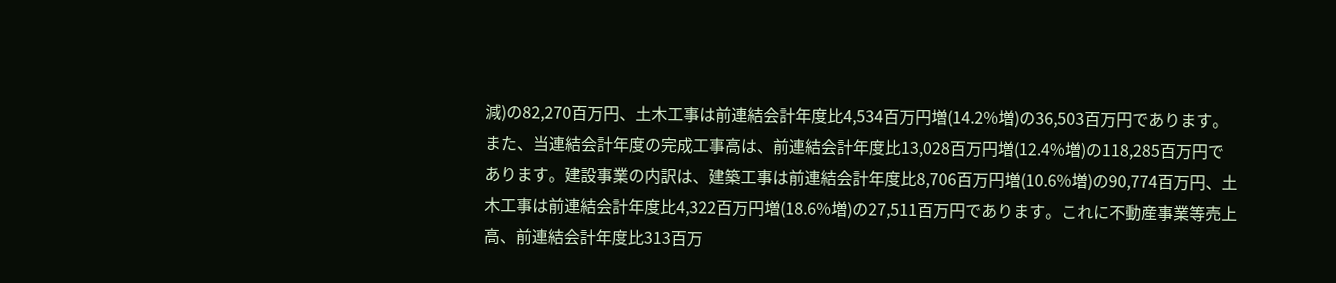減)の82,270百万円、土木工事は前連結会計年度比4,534百万円増(14.2%増)の36,503百万円であります。
また、当連結会計年度の完成工事高は、前連結会計年度比13,028百万円増(12.4%増)の118,285百万円であります。建設事業の内訳は、建築工事は前連結会計年度比8,706百万円増(10.6%増)の90,774百万円、土木工事は前連結会計年度比4,322百万円増(18.6%増)の27,511百万円であります。これに不動産事業等売上高、前連結会計年度比313百万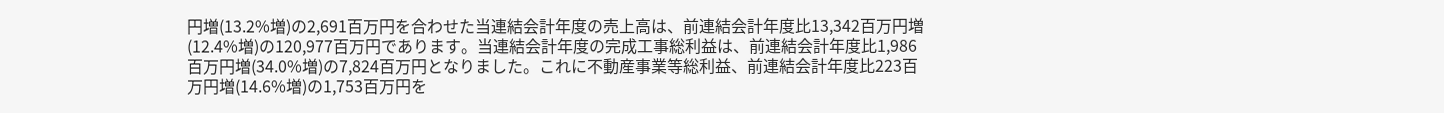円増(13.2%増)の2,691百万円を合わせた当連結会計年度の売上高は、前連結会計年度比13,342百万円増(12.4%増)の120,977百万円であります。当連結会計年度の完成工事総利益は、前連結会計年度比1,986百万円増(34.0%増)の7,824百万円となりました。これに不動産事業等総利益、前連結会計年度比223百万円増(14.6%増)の1,753百万円を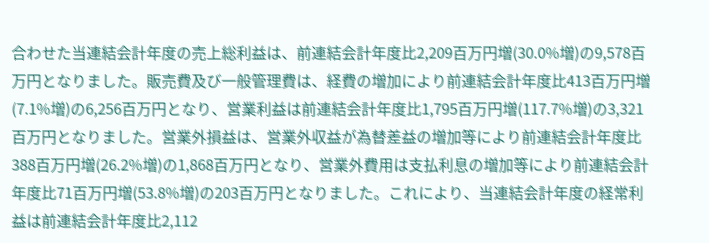合わせた当連結会計年度の売上総利益は、前連結会計年度比2,209百万円増(30.0%増)の9,578百万円となりました。販売費及び一般管理費は、経費の増加により前連結会計年度比413百万円増(7.1%増)の6,256百万円となり、営業利益は前連結会計年度比1,795百万円増(117.7%増)の3,321百万円となりました。営業外損益は、営業外収益が為替差益の増加等により前連結会計年度比388百万円増(26.2%増)の1,868百万円となり、営業外費用は支払利息の増加等により前連結会計年度比71百万円増(53.8%増)の203百万円となりました。これにより、当連結会計年度の経常利益は前連結会計年度比2,112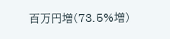百万円増(73.5%増)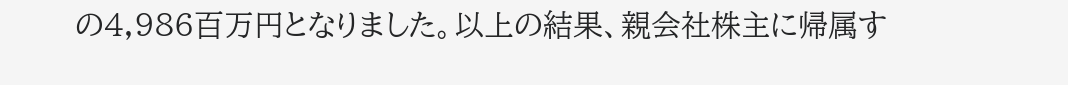の4,986百万円となりました。以上の結果、親会社株主に帰属す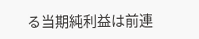る当期純利益は前連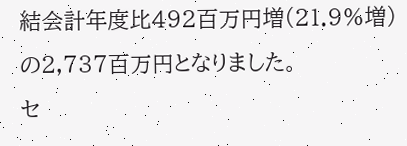結会計年度比492百万円増(21.9%増)の2,737百万円となりました。
セ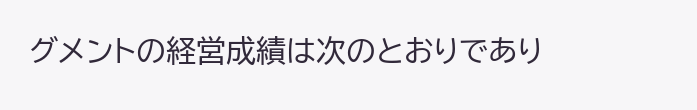グメントの経営成績は次のとおりであり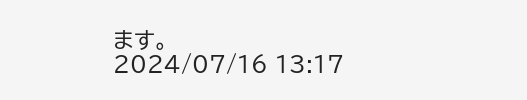ます。
2024/07/16 13:17